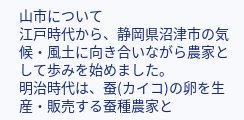山市について
江戸時代から、静岡県沼津市の気候・風土に向き合いながら農家として歩みを始めました。
明治時代は、蚕(カイコ)の卵を生産・販売する蚕種農家と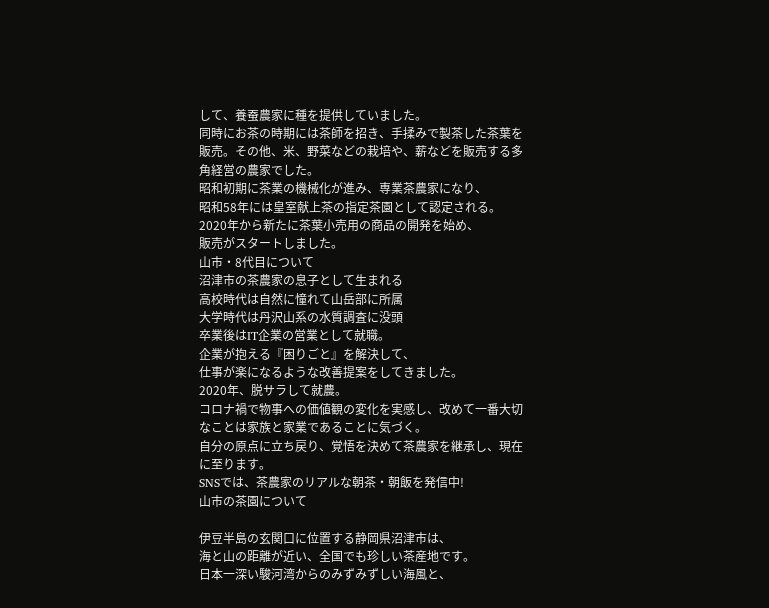して、養蚕農家に種を提供していました。
同時にお茶の時期には茶師を招き、手揉みで製茶した茶葉を販売。その他、米、野菜などの栽培や、薪などを販売する多角経営の農家でした。
昭和初期に茶業の機械化が進み、専業茶農家になり、
昭和58年には皇室献上茶の指定茶園として認定される。
2020年から新たに茶葉小売用の商品の開発を始め、
販売がスタートしました。
山市・8代目について
沼津市の茶農家の息子として生まれる
高校時代は自然に憧れて山岳部に所属
大学時代は丹沢山系の水質調査に没頭
卒業後はIT企業の営業として就職。
企業が抱える『困りごと』を解決して、
仕事が楽になるような改善提案をしてきました。
2020年、脱サラして就農。
コロナ禍で物事への価値観の変化を実感し、改めて一番大切なことは家族と家業であることに気づく。
自分の原点に立ち戻り、覚悟を決めて茶農家を継承し、現在に至ります。
SNSでは、茶農家のリアルな朝茶・朝飯を発信中!
山市の茶園について

伊豆半島の玄関口に位置する静岡県沼津市は、
海と山の距離が近い、全国でも珍しい茶産地です。
日本一深い駿河湾からのみずみずしい海風と、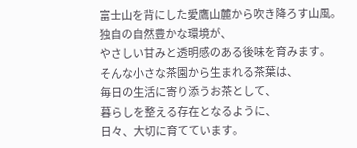富士山を背にした愛鷹山麓から吹き降ろす山風。
独自の自然豊かな環境が、
やさしい甘みと透明感のある後味を育みます。
そんな小さな茶園から生まれる茶葉は、
毎日の生活に寄り添うお茶として、
暮らしを整える存在となるように、
日々、大切に育てています。